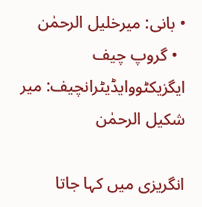• بانی: میرخلیل الرحمٰن
  • گروپ چیف ایگزیکٹووایڈیٹرانچیف: میر شکیل الرحمٰن

انگریزی میں کہا جاتا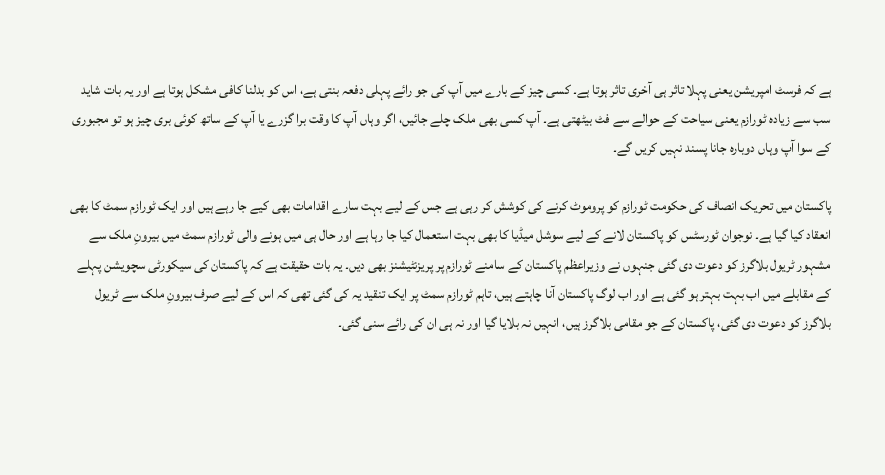ہے کہ فرسٹ امپریشن یعنی پہلا تاثر ہی آخری تاثر ہوتا ہے۔ کسی چیز کے بارے میں آپ کی جو رائے پہلی دفعہ بنتی ہے، اس کو بدلنا کافی مشکل ہوتا ہے اور یہ بات شاید سب سے زیادہ ٹورازم یعنی سیاحت کے حوالے سے فٹ بیٹھتی ہے۔ آپ کسی بھی ملک چلے جائیں، اگر وہاں آپ کا وقت برا گزرے یا آپ کے ساتھ کوئی بری چیز ہو تو مجبوری کے سوا آپ وہاں دوبارہ جانا پسند نہیں کریں گے۔

پاکستان میں تحریک انصاف کی حکومت ٹورازم کو پروموٹ کرنے کی کوشش کر رہی ہے جس کے لیے بہت سارے اقدامات بھی کیے جا رہے ہیں اور ایک ٹورازم سمٹ کا بھی انعقاد کیا گیا ہے۔ نوجوان ٹورسٹس کو پاکستان لانے کے لیے سوشل میڈیا کا بھی بہت استعمال کیا جا رہا ہے اور حال ہی میں ہونے والی ٹورازم سمٹ میں بیرونِ ملک سے مشہور ٹریول بلاگرز کو دعوت دی گئی جنہوں نے وزیراعظم پاکستان کے سامنے ٹورازم پر پریزنٹیشنز بھی دیں۔ یہ بات حقیقت ہے کہ پاکستان کی سیکورٹی سچویشن پہلے کے مقابلے میں اب بہت بہتر ہو گئی ہے اور اب لوگ پاکستان آنا چاہتے ہیں، تاہم ٹورازم سمٹ پر ایک تنقید یہ کی گئی تھی کہ اس کے لیے صرف بیرونِ ملک سے ٹریول بلاگرز کو دعوت دی گئی، پاکستان کے جو مقامی بلاگرز ہیں، انہیں نہ بلایا گیا اور نہ ہی ان کی رائے سنی گئی۔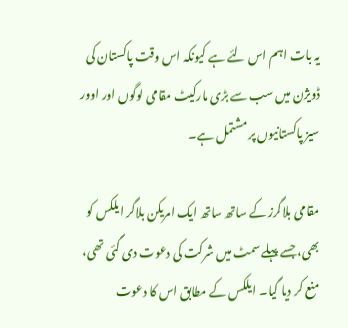یہ بات اہم اس لئے ہے کیونکہ اس وقت پاکستان کی ڈویژن میں سب سے بڑی مارکیٹ مقامی لوگوں اور اوور سیز پاکستانیوں پر مشتمل ہے۔

مقامی بلاگرز کے ساتھ ساتھ ایک امریکن بلاگر ایلکس کو بھی، جسے پہلے سمٹ میں شرکت کی دعوت دی گئی تھی، منع کر دیا گیا۔ ایلکس کے مطابق اس کا دعوت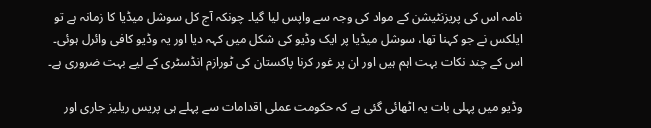نامہ اس کی پریزنٹیشن کے مواد کی وجہ سے واپس لیا گیا۔ چونکہ آج کل سوشل میڈیا کا زمانہ ہے تو ایلکس نے جو کہنا تھا، سوشل میڈیا پر ایک وڈیو کی شکل میں کہہ دیا اور یہ وڈیو کافی وائرل ہوئی۔ اس کے چند نکات بہت اہم ہیں اور ان پر غور کرنا پاکستان کی ٹورازم انڈسٹری کے لیے بہت ضروری ہے۔

وڈیو میں پہلی بات یہ اٹھائی گئی ہے کہ حکومت عملی اقدامات سے پہلے ہی پریس ریلیز جاری اور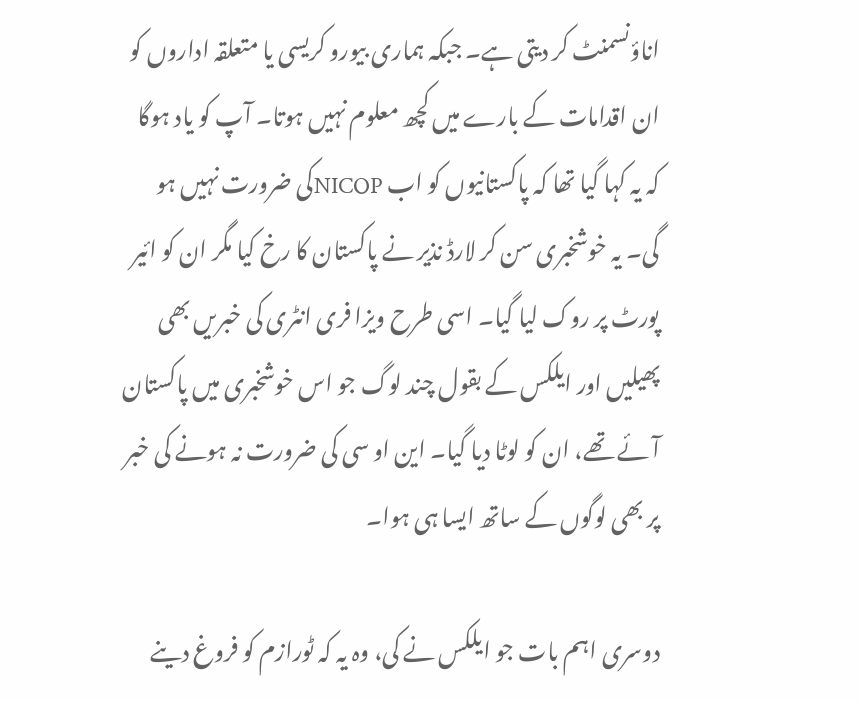اناؤنسمنٹ کر دیتی ہے۔ جبکہ ہماری بیورو کریسی یا متعلقہ اداروں کو ان اقدامات کے بارے میں کچھ معلوم نہیں ہوتا۔ آپ کو یاد ہوگا کہ یہ کہا گیا تھا کہ پاکستانیوں کو اب NICOPکی ضرورت نہیں ہو گی۔ یہ خوشخبری سن کر لارڈ نذیر نے پاکستان کا رخ کیا مگر ان کو ائیر پورٹ پر روک لیا گیا۔ اسی طرح ویزا فری انٹری کی خبریں بھی پھیلیں اور ایلکس کے بقول چند لوگ جو اس خوشخبری میں پاکستان آئے تھے، ان کو لوٹا دیا گیا۔ این او سی کی ضرورت نہ ہونے کی خبر پر بھی لوگوں کے ساتھ ایسا ہی ہوا۔

دوسری اہم بات جو ایلکس نے کی، وہ یہ کہ ٹورازم کو فروغ دینے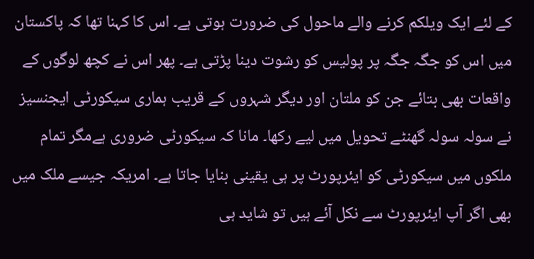کے لئے ایک ویلکم کرنے والے ماحول کی ضرورت ہوتی ہے۔ اس کا کہنا تھا کہ پاکستان میں اس کو جگہ جگہ پر پولیس کو رشوت دینا پڑتی ہے۔ پھر اس نے کچھ لوگوں کے واقعات بھی بتائے جن کو ملتان اور دیگر شہروں کے قریب ہماری سیکورٹی ایجنسیز نے سولہ سولہ گھنٹے تحویل میں لیے رکھا۔ مانا کہ سیکورٹی ضروری ہےمگر تمام ملکوں میں سیکورٹی کو ایئرپورٹ پر ہی یقینی بنایا جاتا ہے۔ امریکہ جیسے ملک میں بھی اگر آپ ایئرپورٹ سے نکل آئے ہیں تو شاید ہی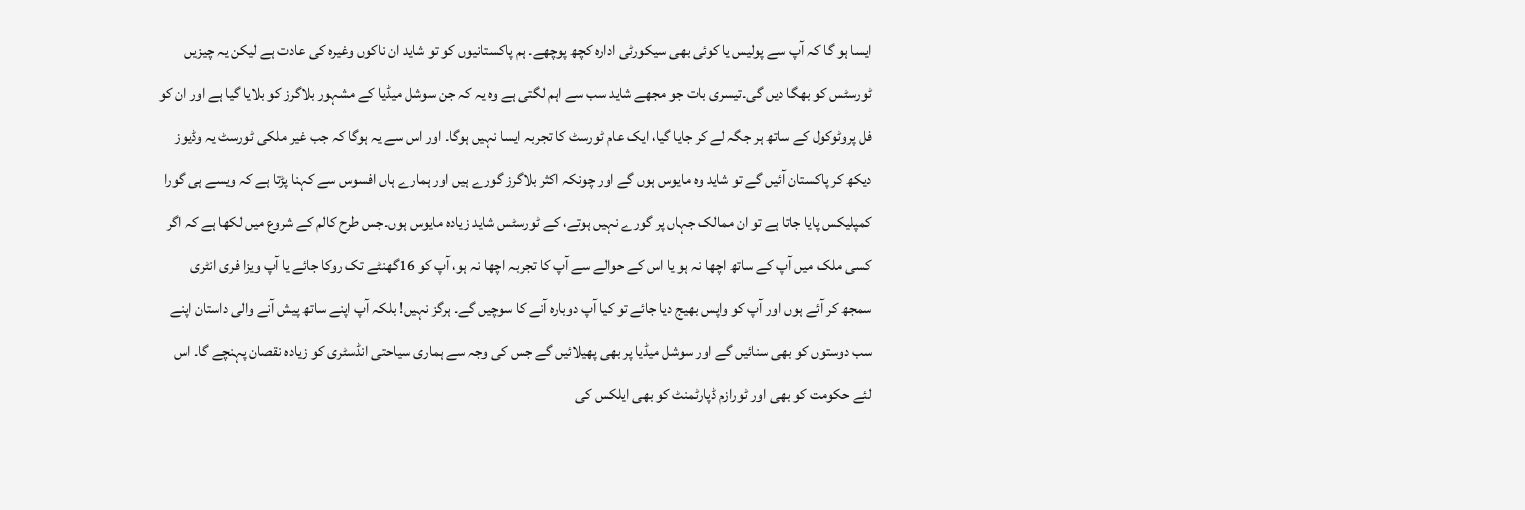ایسا ہو گا کہ آپ سے پولیس یا کوئی بھی سیکورٹی ادارہ کچھ پوچھے۔ ہم پاکستانیوں کو تو شاید ان ناکوں وغیرہ کی عادت ہے لیکن یہ چیزیں ٹورسٹس کو بھگا دیں گی۔تیسری بات جو مجھے شاید سب سے اہم لگتی ہے وہ یہ کہ جن سوشل میڈیا کے مشہور بلاگرز کو بلایا گیا ہے اور ان کو فل پروٹوکول کے ساتھ ہر جگہ لے کر جایا گیا، ایک عام ٹورسٹ کا تجربہ ایسا نہیں ہوگا۔ اور اس سے یہ ہوگا کہ جب غیر ملکی ٹورسٹ یہ وڈیوز دیکھ کر پاکستان آئیں گے تو شاید وہ مایوس ہوں گے اور چونکہ اکثر بلاگرز گورے ہیں اور ہمارے ہاں افسوس سے کہنا پڑتا ہے کہ ویسے ہی گورا کمپلیکس پایا جاتا ہے تو ان ممالک جہاں پر گورے نہیں ہوتے، کے ٹورسٹس شاید زیادہ مایوس ہوں۔جس طرح کالم کے شروع میں لکھا ہے کہ اگر کسی ملک میں آپ کے ساتھ اچھا نہ ہو یا اس کے حوالے سے آپ کا تجربہ اچھا نہ ہو، آپ کو 16گھنٹے تک روکا جائے یا آپ ویزا فری انٹری سمجھ کر آئے ہوں اور آپ کو واپس بھیج دیا جائے تو کیا آپ دوبارہ آنے کا سوچیں گے۔ ہرگز نہیں! بلکہ آپ اپنے ساتھ پیش آنے والی داستان اپنے سب دوستوں کو بھی سنائیں گے اور سوشل میڈیا پر بھی پھیلائیں گے جس کی وجہ سے ہماری سیاحتی انڈسٹری کو زیادہ نقصان پہنچے گا۔ اس لئے حکومت کو بھی اور ٹورازم ڈپارٹمنٹ کو بھی ایلکس کی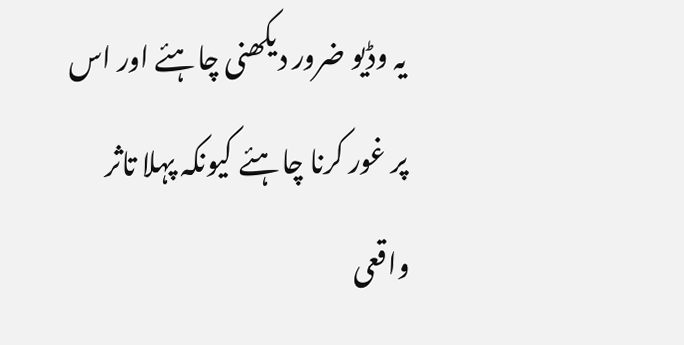یہ وڈیو ضرور دیکھنی چاہئے اور اس پر غور کرنا چاہئے کیونکہ پہلا تاثر واقعی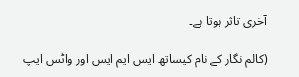آخری تاثر ہوتا ہے۔

(کالم نگار کے نام کیساتھ ایس ایم ایس اور واٹس ایپ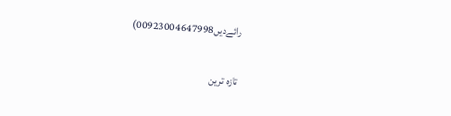رائےدیں00923004647998)

تازہ ترین